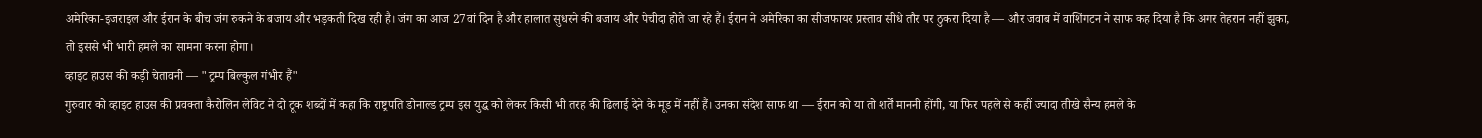अमेरिका-इजराइल और ईरान के बीच जंग रुकने के बजाय और भड़कती दिख रही है। जंग का आज 27वां दिन है और हालात सुधरने की बजाय और पेचीदा होते जा रहे हैं। ईरान ने अमेरिका का सीजफायर प्रस्ताव सीधे तौर पर ठुकरा दिया है — और जवाब में वाशिंगटन ने साफ कह दिया है कि अगर तेहरान नहीं झुका, तो इससे भी भारी हमले का सामना करना होगा।
व्हाइट हाउस की कड़ी चेतावनी — "ट्रम्प बिल्कुल गंभीर हैं"
गुरुवार को व्हाइट हाउस की प्रवक्ता कैरोलिन लेविट ने दो टूक शब्दों में कहा कि राष्ट्रपति डोनाल्ड ट्रम्प इस युद्ध को लेकर किसी भी तरह की ढिलाई देने के मूड में नहीं हैं। उनका संदेश साफ था — ईरान को या तो शर्तें माननी होंगी, या फिर पहले से कहीं ज्यादा तीखे सैन्य हमले के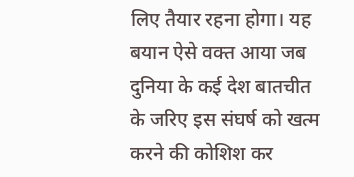लिए तैयार रहना होगा। यह बयान ऐसे वक्त आया जब दुनिया के कई देश बातचीत के जरिए इस संघर्ष को खत्म करने की कोशिश कर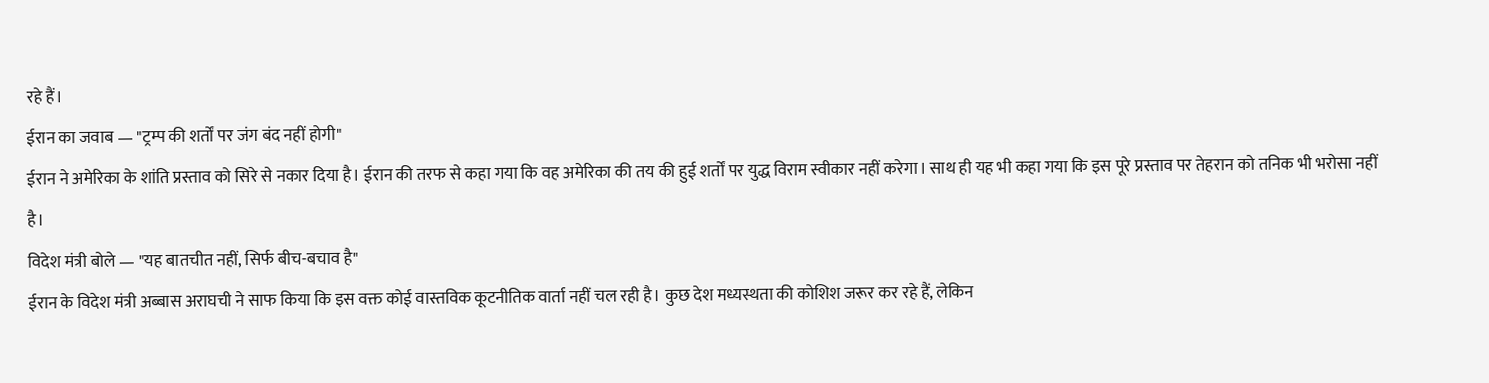रहे हैं।
ईरान का जवाब — "ट्रम्प की शर्तों पर जंग बंद नहीं होगी"
ईरान ने अमेरिका के शांति प्रस्ताव को सिरे से नकार दिया है। ईरान की तरफ से कहा गया कि वह अमेरिका की तय की हुई शर्तों पर युद्ध विराम स्वीकार नहीं करेगा। साथ ही यह भी कहा गया कि इस पूरे प्रस्ताव पर तेहरान को तनिक भी भरोसा नहीं है।
विदेश मंत्री बोले — "यह बातचीत नहीं, सिर्फ बीच-बचाव है"
ईरान के विदेश मंत्री अब्बास अराघची ने साफ किया कि इस वक्त कोई वास्तविक कूटनीतिक वार्ता नहीं चल रही है। कुछ देश मध्यस्थता की कोशिश जरूर कर रहे हैं, लेकिन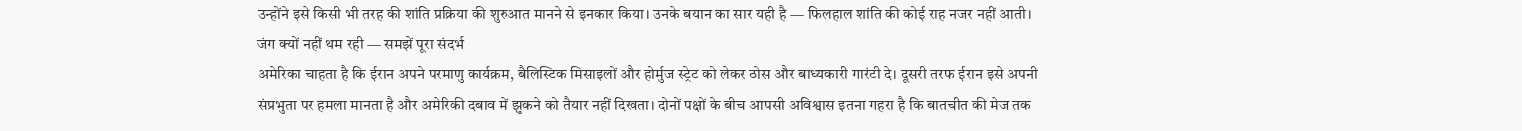उन्होंने इसे किसी भी तरह की शांति प्रक्रिया की शुरुआत मानने से इनकार किया। उनके बयान का सार यही है — फिलहाल शांति की कोई राह नजर नहीं आती।
जंग क्यों नहीं थम रही — समझें पूरा संदर्भ
अमेरिका चाहता है कि ईरान अपने परमाणु कार्यक्रम, बैलिस्टिक मिसाइलों और होर्मुज स्ट्रेट को लेकर ठोस और बाध्यकारी गारंटी दे। दूसरी तरफ ईरान इसे अपनी संप्रभुता पर हमला मानता है और अमेरिकी दबाव में झुकने को तैयार नहीं दिखता। दोनों पक्षों के बीच आपसी अविश्वास इतना गहरा है कि बातचीत की मेज तक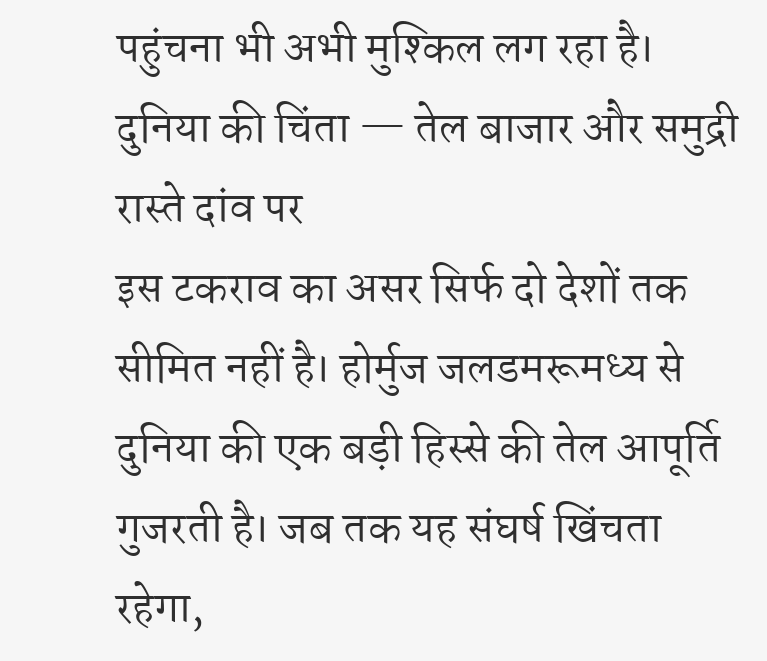पहुंचना भी अभी मुश्किल लग रहा है।
दुनिया की चिंता — तेल बाजार और समुद्री रास्ते दांव पर
इस टकराव का असर सिर्फ दो देशों तक सीमित नहीं है। होर्मुज जलडमरूमध्य से दुनिया की एक बड़ी हिस्से की तेल आपूर्ति गुजरती है। जब तक यह संघर्ष खिंचता रहेगा,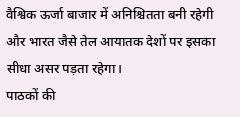वैश्विक ऊर्जा बाजार में अनिश्चितता बनी रहेगी और भारत जैसे तेल आयातक देशों पर इसका सीधा असर पड़ता रहेगा।
पाठकों की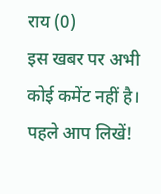राय (0)
इस खबर पर अभी कोई कमेंट नहीं है। पहले आप लिखें!